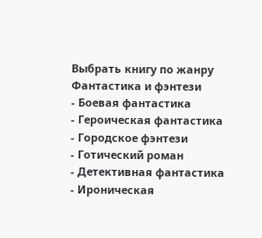Выбрать книгу по жанру
Фантастика и фэнтези
- Боевая фантастика
- Героическая фантастика
- Городское фэнтези
- Готический роман
- Детективная фантастика
- Ироническая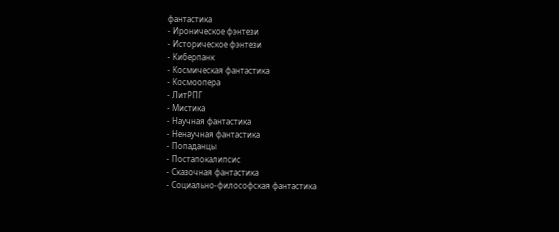фантастика
- Ироническое фэнтези
- Историческое фэнтези
- Киберпанк
- Космическая фантастика
- Космоопера
- ЛитРПГ
- Мистика
- Научная фантастика
- Ненаучная фантастика
- Попаданцы
- Постапокалипсис
- Сказочная фантастика
- Социально-философская фантастика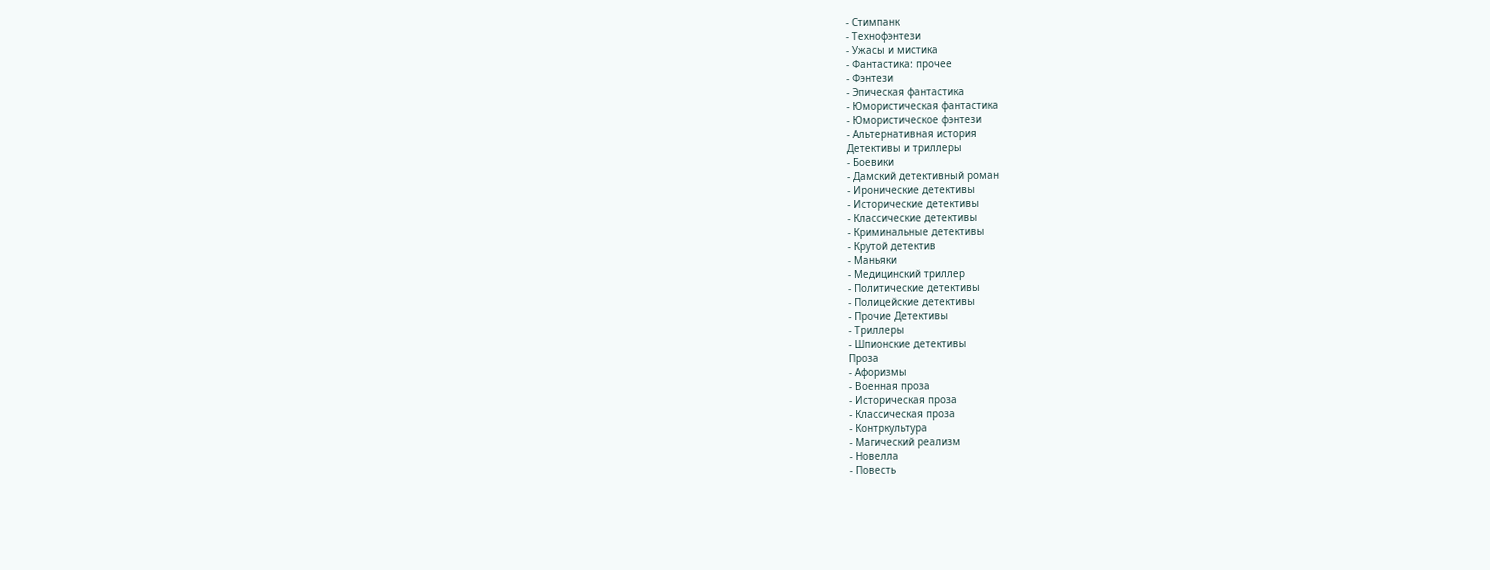- Стимпанк
- Технофэнтези
- Ужасы и мистика
- Фантастика: прочее
- Фэнтези
- Эпическая фантастика
- Юмористическая фантастика
- Юмористическое фэнтези
- Альтернативная история
Детективы и триллеры
- Боевики
- Дамский детективный роман
- Иронические детективы
- Исторические детективы
- Классические детективы
- Криминальные детективы
- Крутой детектив
- Маньяки
- Медицинский триллер
- Политические детективы
- Полицейские детективы
- Прочие Детективы
- Триллеры
- Шпионские детективы
Проза
- Афоризмы
- Военная проза
- Историческая проза
- Классическая проза
- Контркультура
- Магический реализм
- Новелла
- Повесть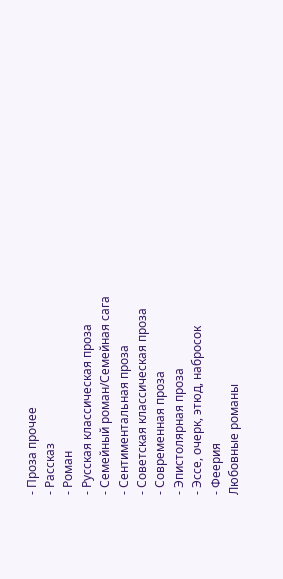- Проза прочее
- Рассказ
- Роман
- Русская классическая проза
- Семейный роман/Семейная сага
- Сентиментальная проза
- Советская классическая проза
- Современная проза
- Эпистолярная проза
- Эссе, очерк, этюд, набросок
- Феерия
Любовные романы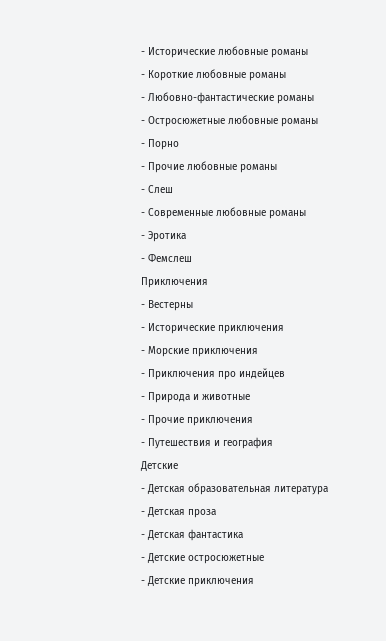- Исторические любовные романы
- Короткие любовные романы
- Любовно-фантастические романы
- Остросюжетные любовные романы
- Порно
- Прочие любовные романы
- Слеш
- Современные любовные романы
- Эротика
- Фемслеш
Приключения
- Вестерны
- Исторические приключения
- Морские приключения
- Приключения про индейцев
- Природа и животные
- Прочие приключения
- Путешествия и география
Детские
- Детская образовательная литература
- Детская проза
- Детская фантастика
- Детские остросюжетные
- Детские приключения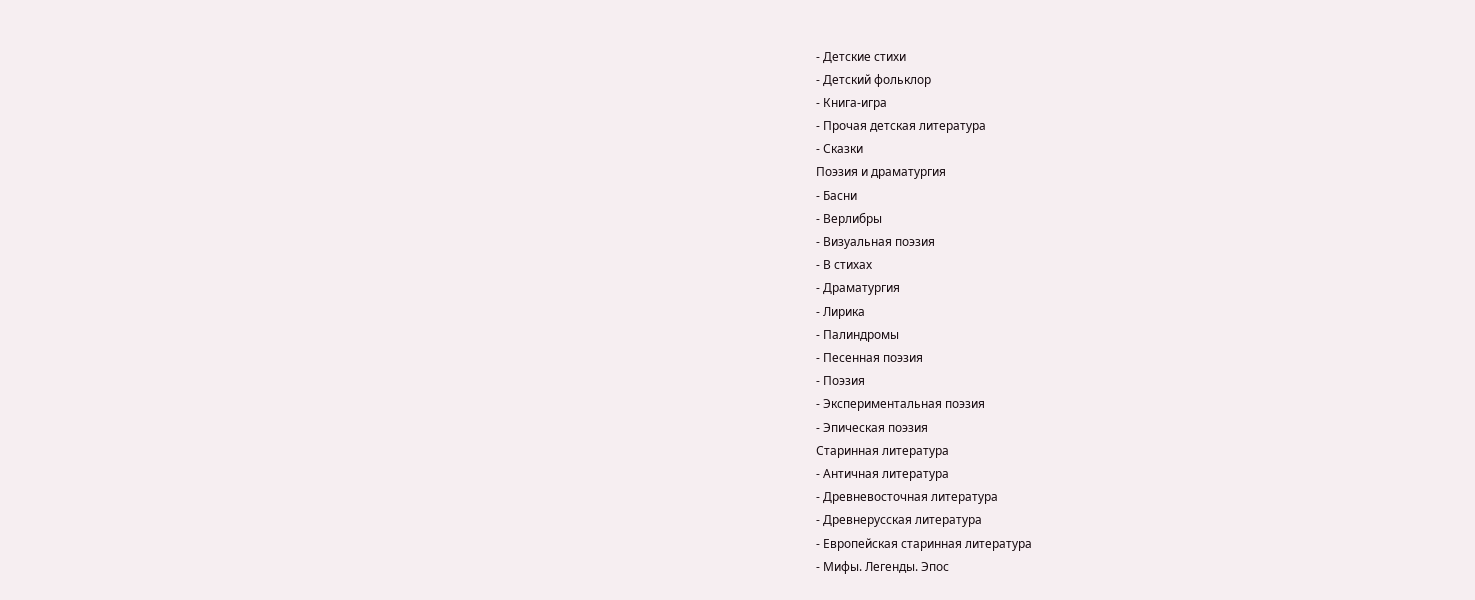- Детские стихи
- Детский фольклор
- Книга-игра
- Прочая детская литература
- Сказки
Поэзия и драматургия
- Басни
- Верлибры
- Визуальная поэзия
- В стихах
- Драматургия
- Лирика
- Палиндромы
- Песенная поэзия
- Поэзия
- Экспериментальная поэзия
- Эпическая поэзия
Старинная литература
- Античная литература
- Древневосточная литература
- Древнерусская литература
- Европейская старинная литература
- Мифы. Легенды. Эпос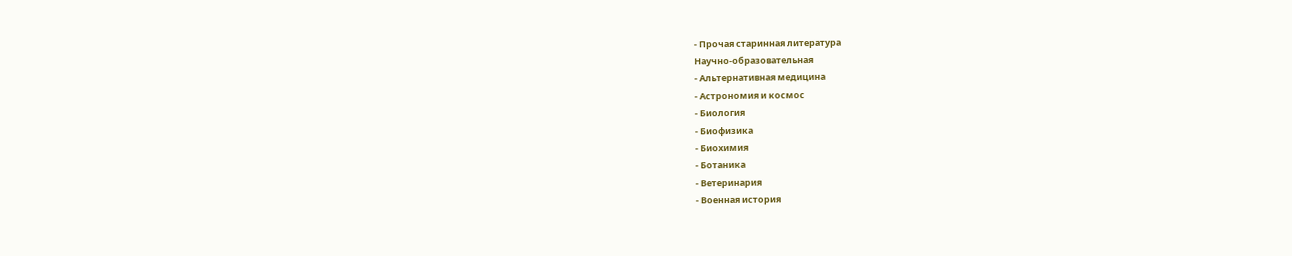- Прочая старинная литература
Научно-образовательная
- Альтернативная медицина
- Астрономия и космос
- Биология
- Биофизика
- Биохимия
- Ботаника
- Ветеринария
- Военная история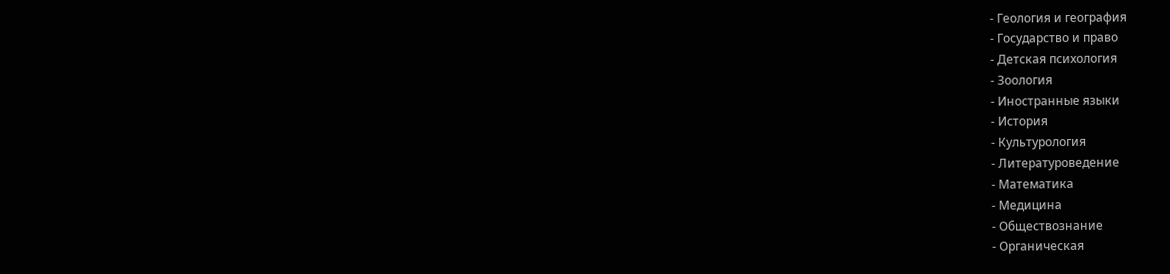- Геология и география
- Государство и право
- Детская психология
- Зоология
- Иностранные языки
- История
- Культурология
- Литературоведение
- Математика
- Медицина
- Обществознание
- Органическая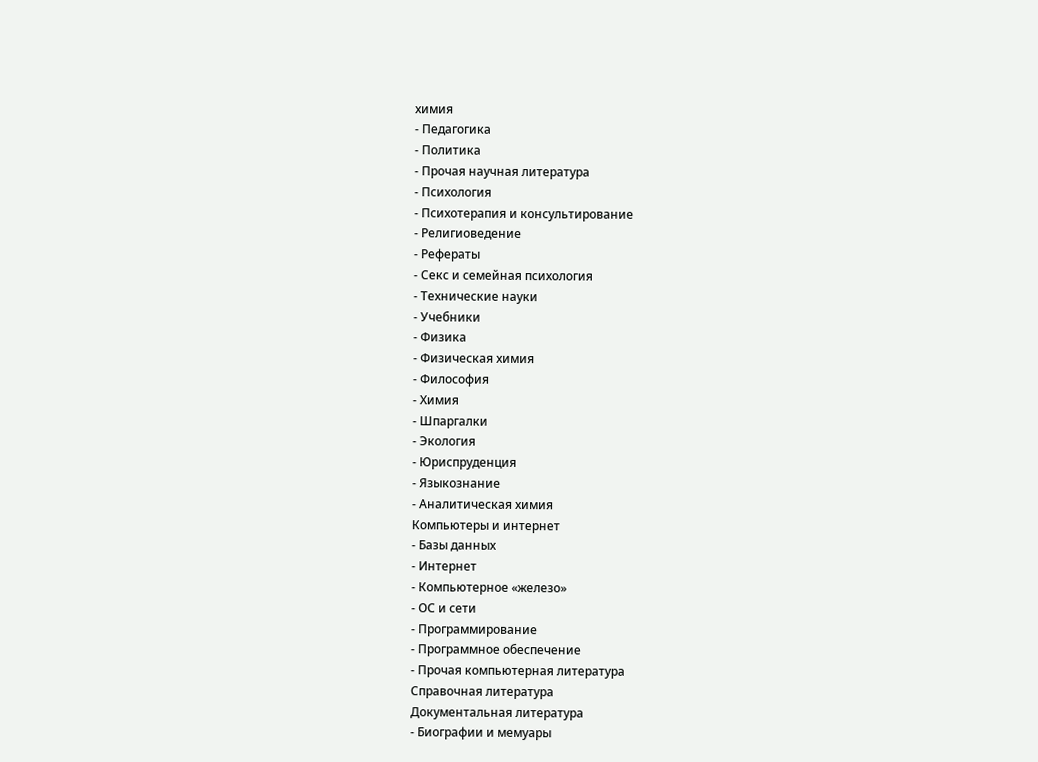химия
- Педагогика
- Политика
- Прочая научная литература
- Психология
- Психотерапия и консультирование
- Религиоведение
- Рефераты
- Секс и семейная психология
- Технические науки
- Учебники
- Физика
- Физическая химия
- Философия
- Химия
- Шпаргалки
- Экология
- Юриспруденция
- Языкознание
- Аналитическая химия
Компьютеры и интернет
- Базы данных
- Интернет
- Компьютерное «железо»
- ОС и сети
- Программирование
- Программное обеспечение
- Прочая компьютерная литература
Справочная литература
Документальная литература
- Биографии и мемуары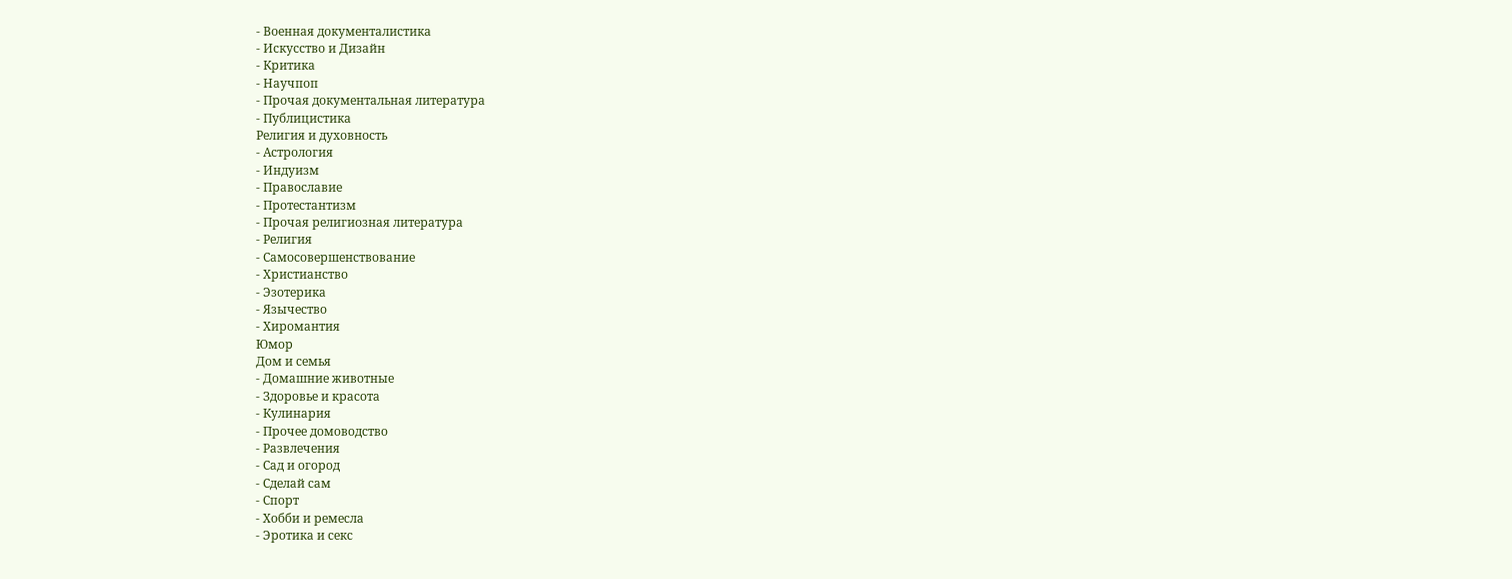- Военная документалистика
- Искусство и Дизайн
- Критика
- Научпоп
- Прочая документальная литература
- Публицистика
Религия и духовность
- Астрология
- Индуизм
- Православие
- Протестантизм
- Прочая религиозная литература
- Религия
- Самосовершенствование
- Христианство
- Эзотерика
- Язычество
- Хиромантия
Юмор
Дом и семья
- Домашние животные
- Здоровье и красота
- Кулинария
- Прочее домоводство
- Развлечения
- Сад и огород
- Сделай сам
- Спорт
- Хобби и ремесла
- Эротика и секс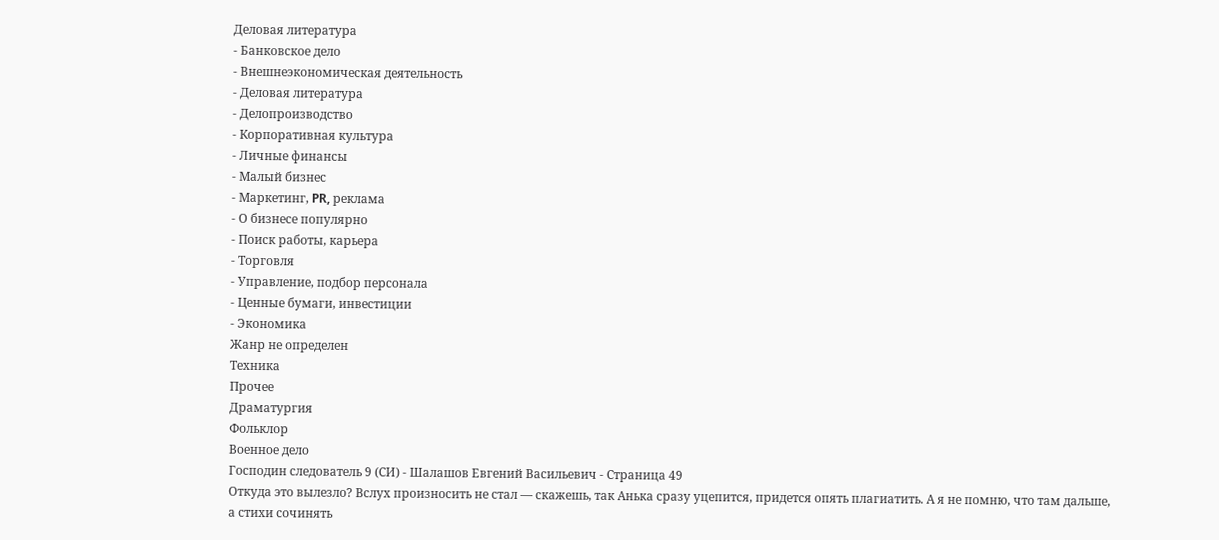Деловая литература
- Банковское дело
- Внешнеэкономическая деятельность
- Деловая литература
- Делопроизводство
- Корпоративная культура
- Личные финансы
- Малый бизнес
- Маркетинг, PR, реклама
- О бизнесе популярно
- Поиск работы, карьера
- Торговля
- Управление, подбор персонала
- Ценные бумаги, инвестиции
- Экономика
Жанр не определен
Техника
Прочее
Драматургия
Фольклор
Военное дело
Господин следователь 9 (СИ) - Шалашов Евгений Васильевич - Страница 49
Откуда это вылезло? Вслух произносить не стал — скажешь, так Анька сразу уцепится, придется опять плагиатить. А я не помню, что там дальше, а стихи сочинять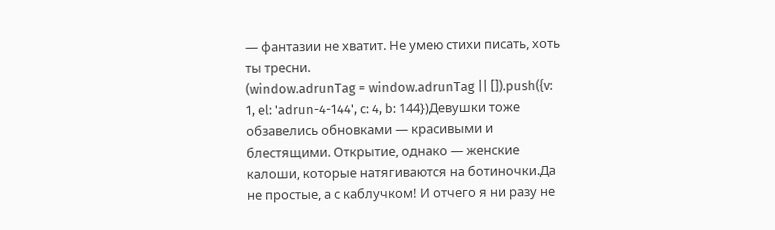— фантазии не хватит. Не умею стихи писать, хоть ты тресни.
(window.adrunTag = window.adrunTag || []).push({v: 1, el: 'adrun-4-144', c: 4, b: 144})Девушки тоже обзавелись обновками — красивыми и блестящими. Открытие, однако — женские калоши, которые натягиваются на ботиночки.Да не простые, а с каблучком! И отчего я ни разу не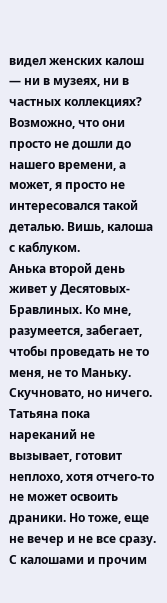видел женских калош — ни в музеях, ни в частных коллекциях? Возможно, что они просто не дошли до нашего времени, а может, я просто не интересовался такой деталью. Вишь, калоша с каблуком.
Анька второй день живет у Десятовых-Бравлиных. Ко мне, разумеется, забегает, чтобы проведать не то меня, не то Маньку. Скучновато, но ничего. Татьяна пока нареканий не вызывает, готовит неплохо, хотя отчего-то не может освоить драники. Но тоже, еще не вечер и не все сразу.
С калошами и прочим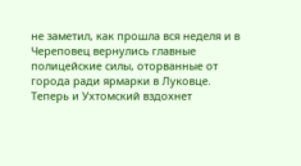не заметил, как прошла вся неделя и в Череповец вернулись главные полицейские силы, оторванные от города ради ярмарки в Луковце. Теперь и Ухтомский вздохнет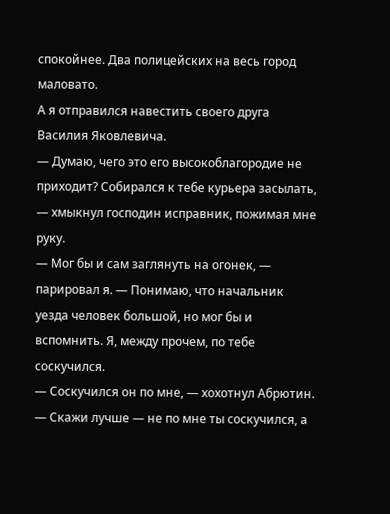спокойнее. Два полицейских на весь город маловато.
А я отправился навестить своего друга Василия Яковлевича.
— Думаю, чего это его высокоблагородие не приходит? Собирался к тебе курьера засылать, — хмыкнул господин исправник, пожимая мне руку.
— Мог бы и сам заглянуть на огонек, — парировал я. — Понимаю, что начальник уезда человек большой, но мог бы и вспомнить. Я, между прочем, по тебе соскучился.
— Соскучился он по мне, — хохотнул Абрютин. — Скажи лучше — не по мне ты соскучился, а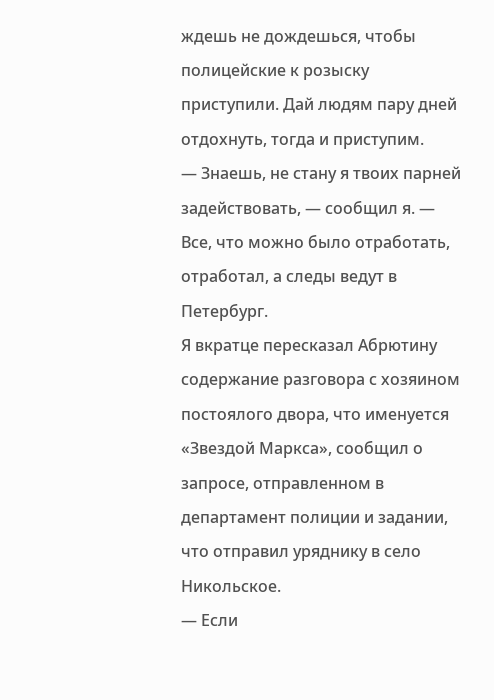ждешь не дождешься, чтобы полицейские к розыску приступили. Дай людям пару дней отдохнуть, тогда и приступим.
— Знаешь, не стану я твоих парней задействовать, — сообщил я. — Все, что можно было отработать, отработал, а следы ведут в Петербург.
Я вкратце пересказал Абрютину содержание разговора с хозяином постоялого двора, что именуется «Звездой Маркса», сообщил о запросе, отправленном в департамент полиции и задании, что отправил уряднику в село Никольское.
— Если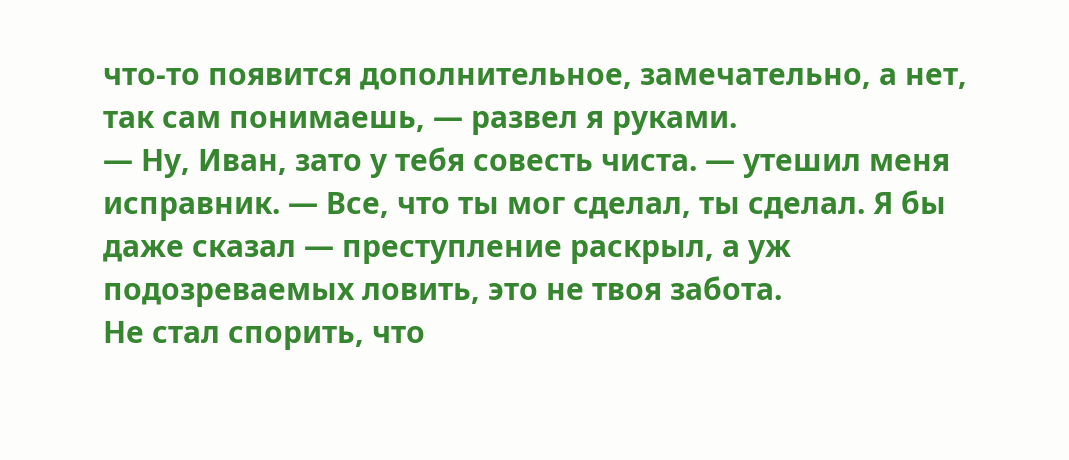что-то появится дополнительное, замечательно, а нет, так сам понимаешь, — развел я руками.
— Ну, Иван, зато у тебя совесть чиста. — утешил меня исправник. — Все, что ты мог сделал, ты сделал. Я бы даже сказал — преступление раскрыл, а уж подозреваемых ловить, это не твоя забота.
Не стал спорить, что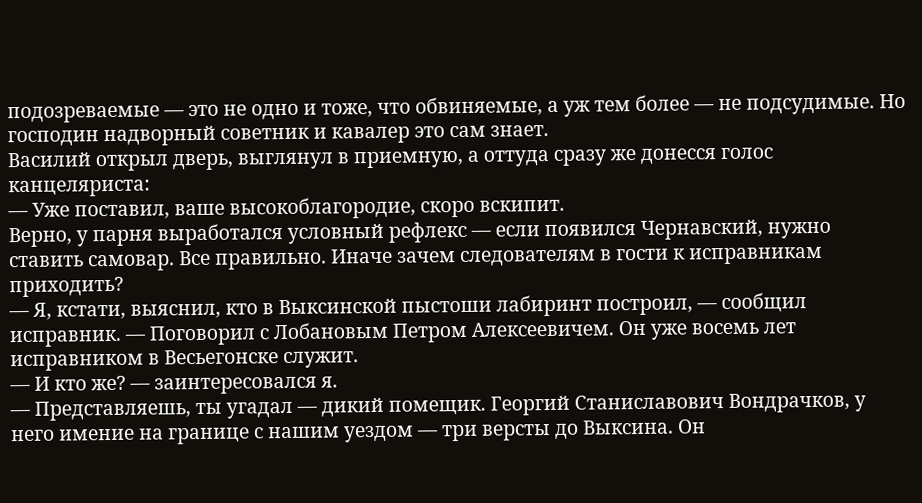подозреваемые — это не одно и тоже, что обвиняемые, а уж тем более — не подсудимые. Но господин надворный советник и кавалер это сам знает.
Василий открыл дверь, выглянул в приемную, а оттуда сразу же донесся голос канцеляриста:
— Уже поставил, ваше высокоблагородие, скоро вскипит.
Верно, у парня выработался условный рефлекс — если появился Чернавский, нужно ставить самовар. Все правильно. Иначе зачем следователям в гости к исправникам приходить?
— Я, кстати, выяснил, кто в Выксинской пыстоши лабиринт построил, — сообщил исправник. — Поговорил с Лобановым Петром Алексеевичем. Он уже восемь лет исправником в Весьегонске служит.
— И кто же? — заинтересовался я.
— Представляешь, ты угадал — дикий помещик. Георгий Станиславович Вондрачков, у него имение на границе с нашим уездом — три версты до Выксина. Он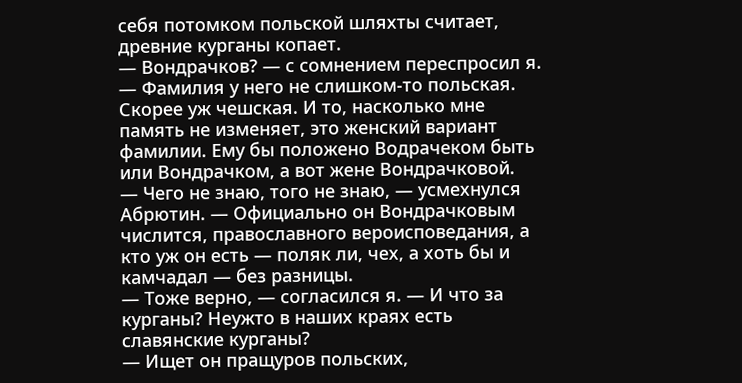себя потомком польской шляхты считает, древние курганы копает.
— Вондрачков? — с сомнением переспросил я. — Фамилия у него не слишком-то польская. Скорее уж чешская. И то, насколько мне память не изменяет, это женский вариант фамилии. Ему бы положено Водрачеком быть или Вондрачком, а вот жене Вондрачковой.
— Чего не знаю, того не знаю, — усмехнулся Абрютин. — Официально он Вондрачковым числится, православного вероисповедания, а кто уж он есть — поляк ли, чех, а хоть бы и камчадал — без разницы.
— Тоже верно, — согласился я. — И что за курганы? Неужто в наших краях есть славянские курганы?
— Ищет он пращуров польских,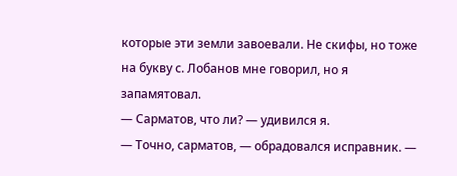которые эти земли завоевали. Не скифы, но тоже на букву с. Лобанов мне говорил, но я запамятовал.
— Сарматов, что ли? — удивился я.
— Точно, сарматов, — обрадовался исправник. —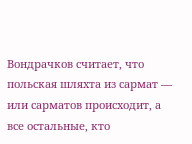Вондрачков считает, что польская шляхта из сармат — или сарматов происходит, а все остальные, кто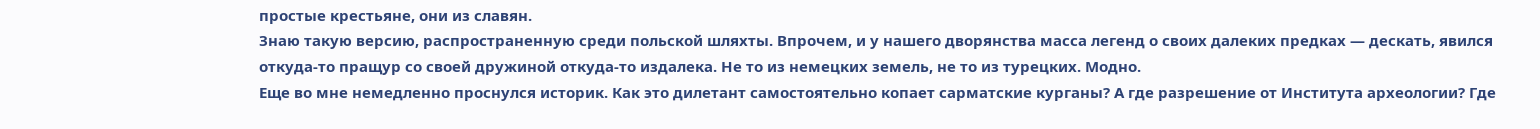простые крестьяне, они из славян.
Знаю такую версию, распространенную среди польской шляхты. Впрочем, и у нашего дворянства масса легенд о своих далеких предках — дескать, явился откуда-то пращур со своей дружиной откуда-то издалека. Не то из немецких земель, не то из турецких. Модно.
Еще во мне немедленно проснулся историк. Как это дилетант самостоятельно копает сарматские курганы? А где разрешение от Института археологии? Где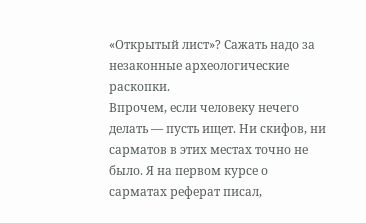«Открытый лист»? Сажать надо за незаконные археологические раскопки.
Впрочем, если человеку нечего делать — пусть ищет. Ни скифов, ни сарматов в этих местах точно не было. Я на первом курсе о сарматах реферат писал,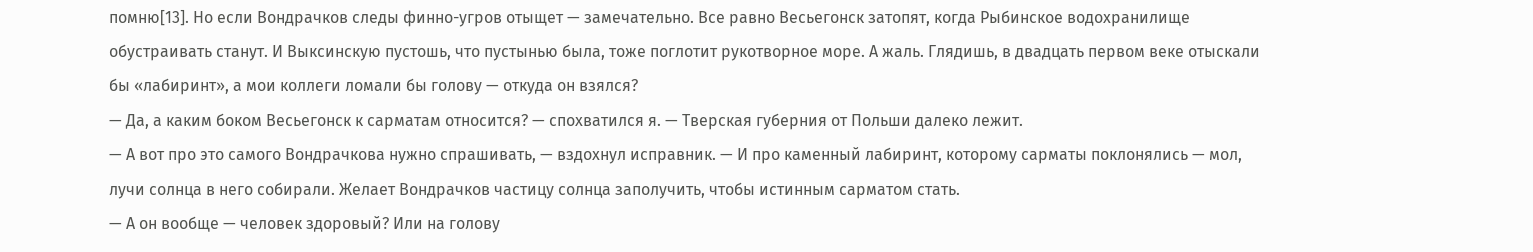помню[13]. Но если Вондрачков следы финно-угров отыщет — замечательно. Все равно Весьегонск затопят, когда Рыбинское водохранилище обустраивать станут. И Выксинскую пустошь, что пустынью была, тоже поглотит рукотворное море. А жаль. Глядишь, в двадцать первом веке отыскали бы «лабиринт», а мои коллеги ломали бы голову — откуда он взялся?
— Да, а каким боком Весьегонск к сарматам относится? — спохватился я. — Тверская губерния от Польши далеко лежит.
— А вот про это самого Вондрачкова нужно спрашивать, — вздохнул исправник. — И про каменный лабиринт, которому сарматы поклонялись — мол, лучи солнца в него собирали. Желает Вондрачков частицу солнца заполучить, чтобы истинным сарматом стать.
— А он вообще — человек здоровый? Или на голову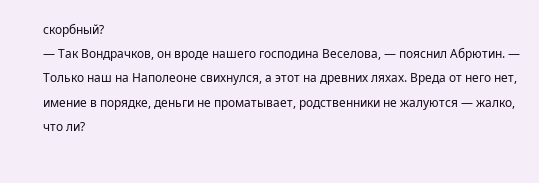скорбный?
— Так Вондрачков, он вроде нашего господина Веселова, — пояснил Абрютин. — Только наш на Наполеоне свихнулся, а этот на древних ляхах. Вреда от него нет, имение в порядке, деньги не проматывает, родственники не жалуются — жалко, что ли?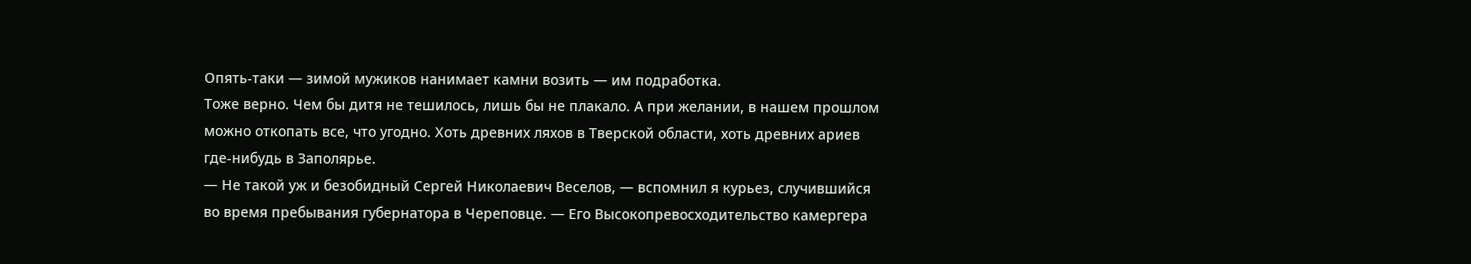Опять-таки — зимой мужиков нанимает камни возить — им подработка.
Тоже верно. Чем бы дитя не тешилось, лишь бы не плакало. А при желании, в нашем прошлом можно откопать все, что угодно. Хоть древних ляхов в Тверской области, хоть древних ариев где-нибудь в Заполярье.
— Не такой уж и безобидный Сергей Николаевич Веселов, — вспомнил я курьез, случившийся во время пребывания губернатора в Череповце. — Его Высокопревосходительство камергера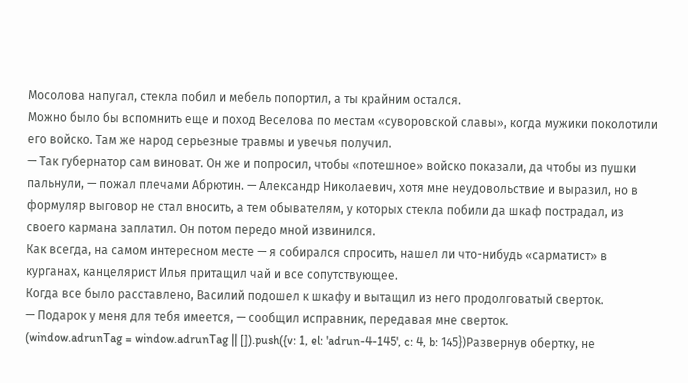Мосолова напугал, стекла побил и мебель попортил, а ты крайним остался.
Можно было бы вспомнить еще и поход Веселова по местам «суворовской славы», когда мужики поколотили его войско. Там же народ серьезные травмы и увечья получил.
— Так губернатор сам виноват. Он же и попросил, чтобы «потешное» войско показали, да чтобы из пушки пальнули, — пожал плечами Абрютин. — Александр Николаевич, хотя мне неудовольствие и выразил, но в формуляр выговор не стал вносить, а тем обывателям, у которых стекла побили да шкаф пострадал, из своего кармана заплатил. Он потом передо мной извинился.
Как всегда, на самом интересном месте — я собирался спросить, нашел ли что-нибудь «сарматист» в курганах, канцелярист Илья притащил чай и все сопутствующее.
Когда все было расставлено, Василий подошел к шкафу и вытащил из него продолговатый сверток.
— Подарок у меня для тебя имеется, — сообщил исправник, передавая мне сверток.
(window.adrunTag = window.adrunTag || []).push({v: 1, el: 'adrun-4-145', c: 4, b: 145})Развернув обертку, не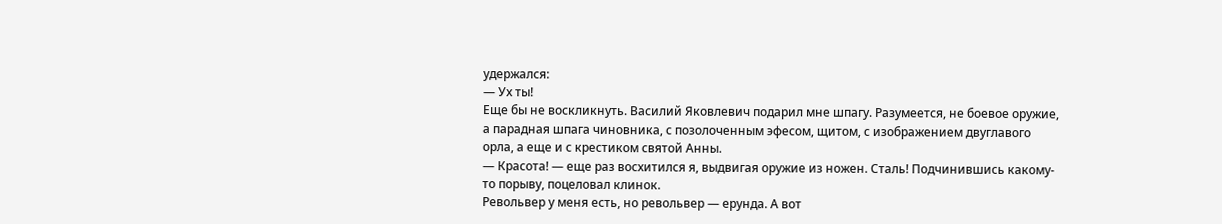удержался:
— Ух ты!
Еще бы не воскликнуть. Василий Яковлевич подарил мне шпагу. Разумеется, не боевое оружие, а парадная шпага чиновника, с позолоченным эфесом, щитом, с изображением двуглавого орла, а еще и с крестиком святой Анны.
— Красота! — еще раз восхитился я, выдвигая оружие из ножен. Сталь! Подчинившись какому-то порыву, поцеловал клинок.
Револьвер у меня есть, но револьвер — ерунда. А вот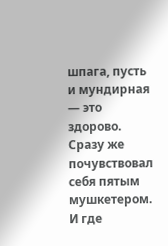шпага, пусть и мундирная — это здорово. Сразу же почувствовал себя пятым мушкетером. И где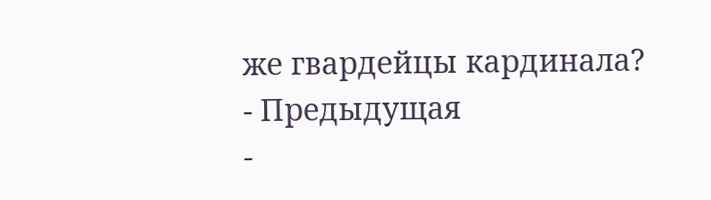же гвардейцы кардинала?
- Предыдущая
-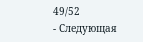49/52
- Следующая